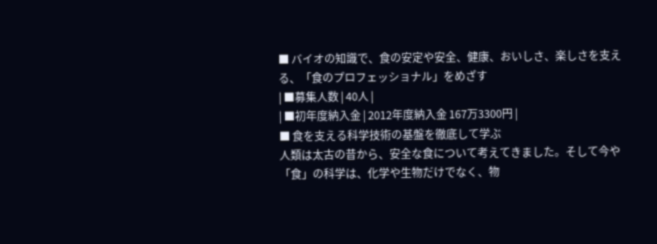■ バイオの知識で、食の安定や安全、健康、おいしさ、楽しさを支える、「食のプロフェッショナル」をめざす
| ■募集人数 | 40人 |
| ■初年度納入金 | 2012年度納入金 167万3300円 |
■ 食を支える科学技術の基盤を徹底して学ぶ
人類は太古の昔から、安全な食について考えてきました。そして今や「食」の科学は、化学や生物だけでなく、物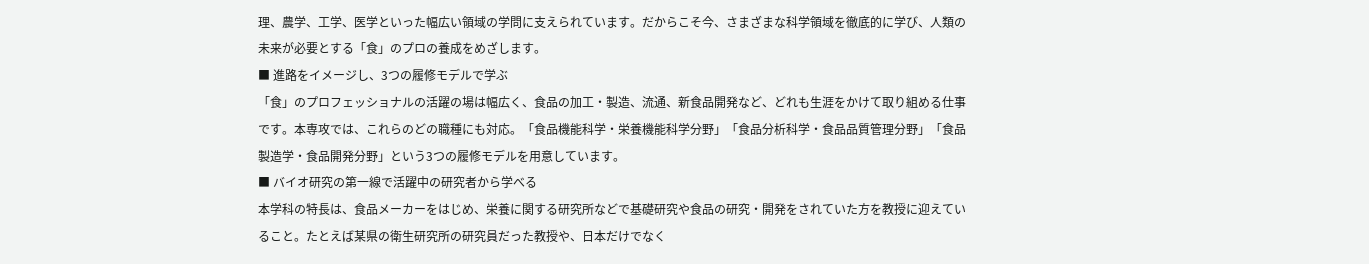理、農学、工学、医学といった幅広い領域の学問に支えられています。だからこそ今、さまざまな科学領域を徹底的に学び、人類の未来が必要とする「食」のプロの養成をめざします。
■ 進路をイメージし、3つの履修モデルで学ぶ
「食」のプロフェッショナルの活躍の場は幅広く、食品の加工・製造、流通、新食品開発など、どれも生涯をかけて取り組める仕事です。本専攻では、これらのどの職種にも対応。「食品機能科学・栄養機能科学分野」「食品分析科学・食品品質管理分野」「食品製造学・食品開発分野」という3つの履修モデルを用意しています。
■ バイオ研究の第一線で活躍中の研究者から学べる
本学科の特長は、食品メーカーをはじめ、栄養に関する研究所などで基礎研究や食品の研究・開発をされていた方を教授に迎えていること。たとえば某県の衛生研究所の研究員だった教授や、日本だけでなく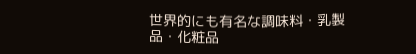世界的にも有名な調味料・乳製品・化粧品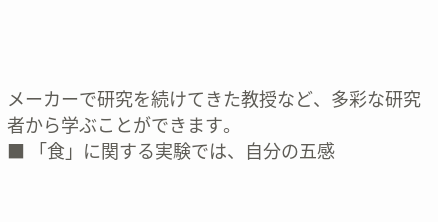メーカーで研究を続けてきた教授など、多彩な研究者から学ぶことができます。
■ 「食」に関する実験では、自分の五感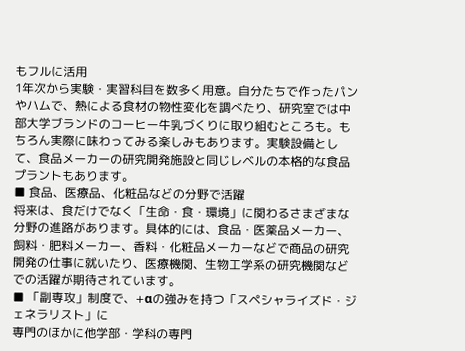もフルに活用
1年次から実験・実習科目を数多く用意。自分たちで作ったパンやハムで、熱による食材の物性変化を調べたり、研究室では中部大学ブランドのコーヒー牛乳づくりに取り組むところも。もちろん実際に味わってみる楽しみもあります。実験設備として、食品メーカーの研究開発施設と同じレベルの本格的な食品プラントもあります。
■ 食品、医療品、化粧品などの分野で活躍
将来は、食だけでなく「生命・食・環境」に関わるさまざまな分野の進路があります。具体的には、食品・医薬品メーカー、飼料・肥料メーカー、香料・化粧品メーカーなどで商品の研究開発の仕事に就いたり、医療機関、生物工学系の研究機関などでの活躍が期待されています。
■ 「副専攻」制度で、+αの強みを持つ「スペシャライズド・ジェネラリスト」に
専門のほかに他学部・学科の専門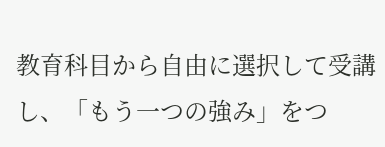教育科目から自由に選択して受講し、「もう一つの強み」をつ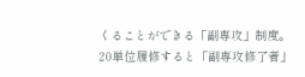くることができる「副専攻」制度。20単位履修すると「副専攻修了者」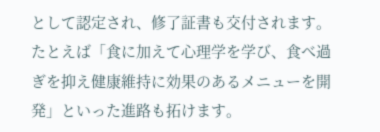として認定され、修了証書も交付されます。たとえば「食に加えて心理学を学び、食べ過ぎを抑え健康維持に効果のあるメニューを開発」といった進路も拓けます。